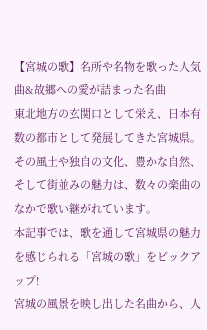【宮城の歌】名所や名物を歌った人気曲&故郷への愛が詰まった名曲
東北地方の玄関口として栄え、日本有数の都市として発展してきた宮城県。
その風土や独自の文化、豊かな自然、そして街並みの魅力は、数々の楽曲のなかで歌い継がれています。
本記事では、歌を通して宮城県の魅力を感じられる「宮城の歌」をピックアップ!
宮城の風景を映し出した名曲から、人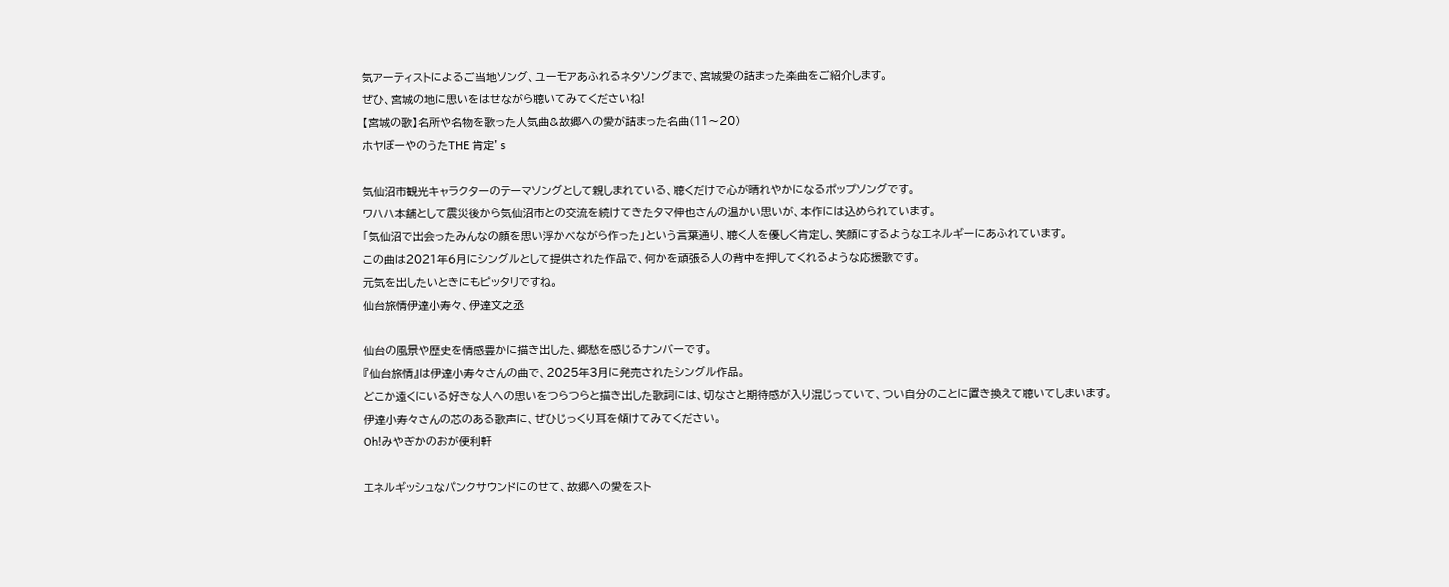気アーティストによるご当地ソング、ユーモアあふれるネタソングまで、宮城愛の詰まった楽曲をご紹介します。
ぜひ、宮城の地に思いをはせながら聴いてみてくださいね!
【宮城の歌】名所や名物を歌った人気曲&故郷への愛が詰まった名曲(11〜20)
ホヤぼーやのうたTHE 肯定’s

気仙沼市観光キャラクターのテーマソングとして親しまれている、聴くだけで心が晴れやかになるポップソングです。
ワハハ本舗として震災後から気仙沼市との交流を続けてきたタマ伸也さんの温かい思いが、本作には込められています。
「気仙沼で出会ったみんなの顔を思い浮かべながら作った」という言葉通り、聴く人を優しく肯定し、笑顔にするようなエネルギーにあふれています。
この曲は2021年6月にシングルとして提供された作品で、何かを頑張る人の背中を押してくれるような応援歌です。
元気を出したいときにもピッタリですね。
仙台旅情伊達小寿々、伊達文之丞

仙台の風景や歴史を情感豊かに描き出した、郷愁を感じるナンバーです。
『仙台旅情』は伊達小寿々さんの曲で、2025年3月に発売されたシングル作品。
どこか遠くにいる好きな人への思いをつらつらと描き出した歌詞には、切なさと期待感が入り混じっていて、つい自分のことに置き換えて聴いてしまいます。
伊達小寿々さんの芯のある歌声に、ぜひじっくり耳を傾けてみてください。
Oh!みやぎかのおが便利軒

エネルギッシュなパンクサウンドにのせて、故郷への愛をスト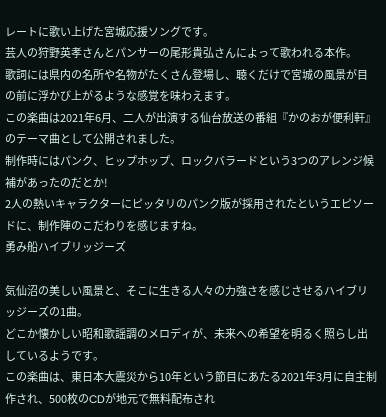レートに歌い上げた宮城応援ソングです。
芸人の狩野英孝さんとパンサーの尾形貴弘さんによって歌われる本作。
歌詞には県内の名所や名物がたくさん登場し、聴くだけで宮城の風景が目の前に浮かび上がるような感覚を味わえます。
この楽曲は2021年6月、二人が出演する仙台放送の番組『かのおが便利軒』のテーマ曲として公開されました。
制作時にはパンク、ヒップホップ、ロックバラードという3つのアレンジ候補があったのだとか!
2人の熱いキャラクターにピッタリのパンク版が採用されたというエピソードに、制作陣のこだわりを感じますね。
勇み船ハイブリッジーズ

気仙沼の美しい風景と、そこに生きる人々の力強さを感じさせるハイブリッジーズの1曲。
どこか懐かしい昭和歌謡調のメロディが、未来への希望を明るく照らし出しているようです。
この楽曲は、東日本大震災から10年という節目にあたる2021年3月に自主制作され、500枚のCDが地元で無料配布され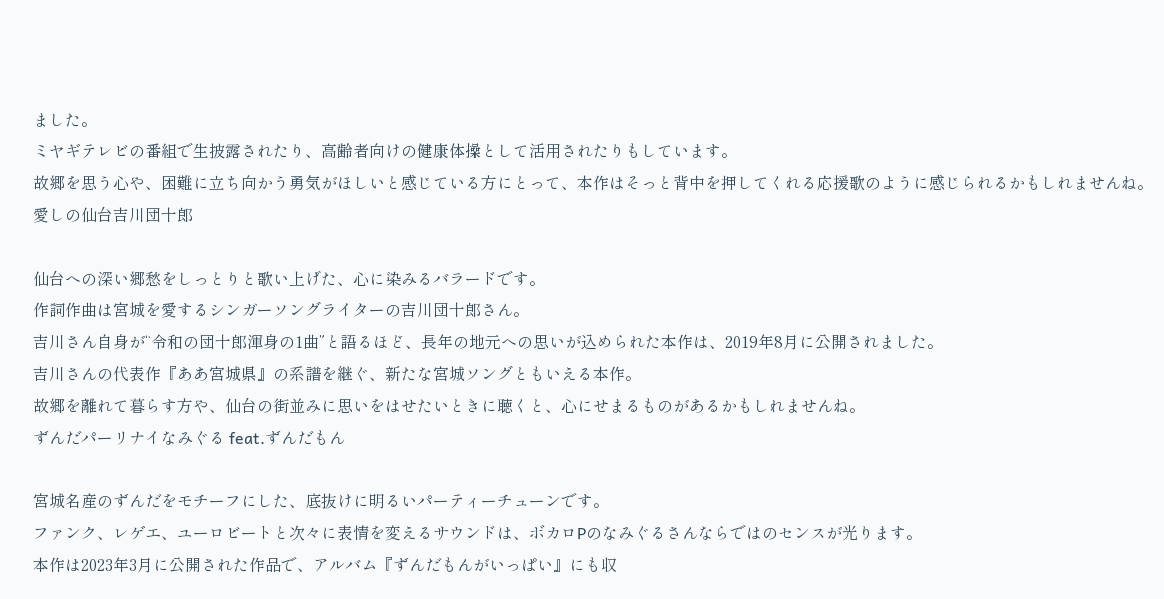ました。
ミヤギテレビの番組で生披露されたり、高齢者向けの健康体操として活用されたりもしています。
故郷を思う心や、困難に立ち向かう勇気がほしいと感じている方にとって、本作はそっと背中を押してくれる応援歌のように感じられるかもしれませんね。
愛しの仙台吉川団十郎

仙台への深い郷愁をしっとりと歌い上げた、心に染みるバラードです。
作詞作曲は宮城を愛するシンガーソングライターの吉川団十郎さん。
吉川さん自身が“令和の団十郎渾身の1曲”と語るほど、長年の地元への思いが込められた本作は、2019年8月に公開されました。
吉川さんの代表作『ああ宮城県』の系譜を継ぐ、新たな宮城ソングともいえる本作。
故郷を離れて暮らす方や、仙台の街並みに思いをはせたいときに聴くと、心にせまるものがあるかもしれませんね。
ずんだパーリナイなみぐる feat.ずんだもん

宮城名産のずんだをモチーフにした、底抜けに明るいパーティーチューンです。
ファンク、レゲエ、ユーロビートと次々に表情を変えるサウンドは、ボカロPのなみぐるさんならではのセンスが光ります。
本作は2023年3月に公開された作品で、アルバム『ずんだもんがいっぱい』にも収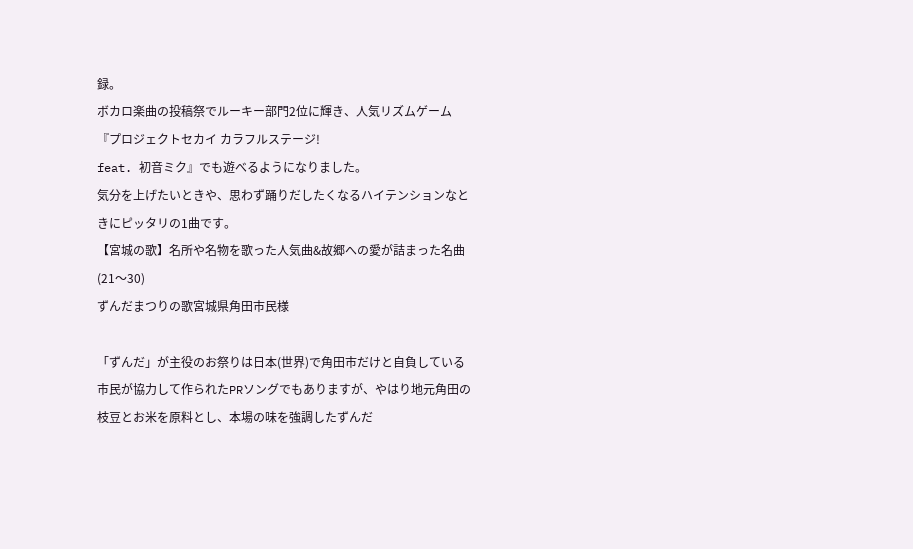録。
ボカロ楽曲の投稿祭でルーキー部門2位に輝き、人気リズムゲーム『プロジェクトセカイ カラフルステージ!
feat. 初音ミク』でも遊べるようになりました。
気分を上げたいときや、思わず踊りだしたくなるハイテンションなときにピッタリの1曲です。
【宮城の歌】名所や名物を歌った人気曲&故郷への愛が詰まった名曲(21〜30)
ずんだまつりの歌宮城県角田市民様

「ずんだ」が主役のお祭りは日本(世界)で角田市だけと自負している市民が協力して作られたPRソングでもありますが、やはり地元角田の枝豆とお米を原料とし、本場の味を強調したずんだ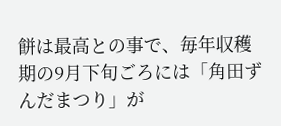餅は最高との事で、毎年収穫期の9月下旬ごろには「角田ずんだまつり」が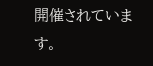開催されています。